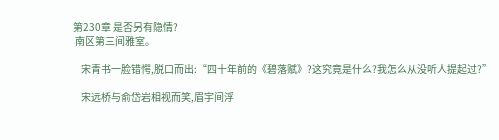第230章 是否另有隐情?
 南区第三间雅室。

    宋青书一脸错愕,脱口而出:“四十年前的《碧落赋》?这究竟是什么?我怎么从没听人提起过?”

    宋远桥与俞岱岩相视而笑,眉宇间浮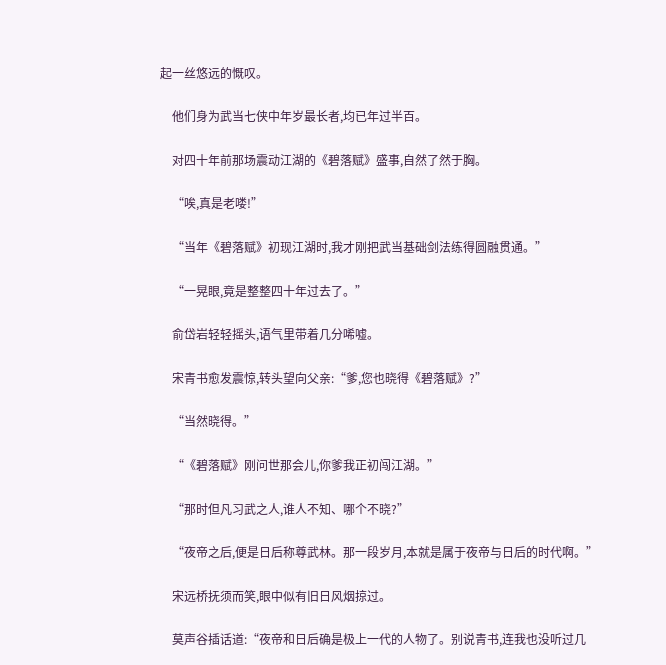起一丝悠远的慨叹。

    他们身为武当七侠中年岁最长者,均已年过半百。

    对四十年前那场震动江湖的《碧落赋》盛事,自然了然于胸。

    “唉,真是老喽!”

    “当年《碧落赋》初现江湖时,我才刚把武当基础剑法练得圆融贯通。”

    “一晃眼,竟是整整四十年过去了。”

    俞岱岩轻轻摇头,语气里带着几分唏嘘。

    宋青书愈发震惊,转头望向父亲:“爹,您也晓得《碧落赋》?”

    “当然晓得。”

    “《碧落赋》刚问世那会儿,你爹我正初闯江湖。”

    “那时但凡习武之人,谁人不知、哪个不晓?”

    “夜帝之后,便是日后称尊武林。那一段岁月,本就是属于夜帝与日后的时代啊。”

    宋远桥抚须而笑,眼中似有旧日风烟掠过。

    莫声谷插话道:“夜帝和日后确是极上一代的人物了。别说青书,连我也没听过几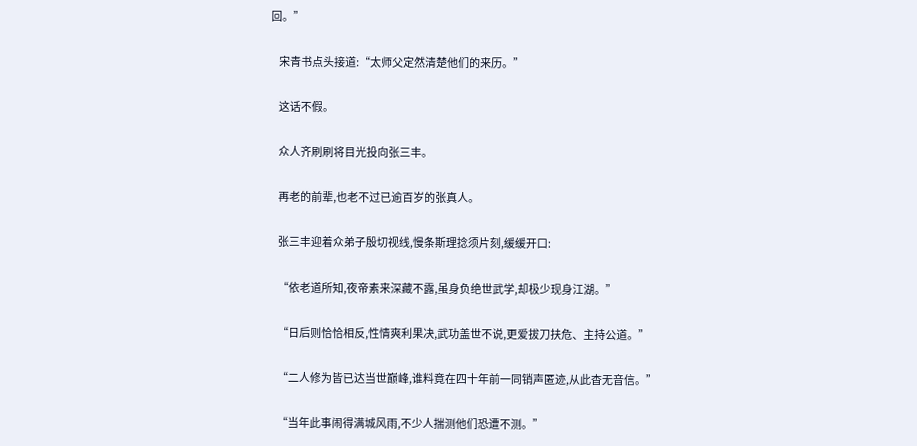回。”

    宋青书点头接道:“太师父定然清楚他们的来历。”

    这话不假。

    众人齐刷刷将目光投向张三丰。

    再老的前辈,也老不过已逾百岁的张真人。

    张三丰迎着众弟子殷切视线,慢条斯理捻须片刻,缓缓开口:

    “依老道所知,夜帝素来深藏不露,虽身负绝世武学,却极少现身江湖。”

    “日后则恰恰相反,性情爽利果决,武功盖世不说,更爱拔刀扶危、主持公道。”

    “二人修为皆已达当世巅峰,谁料竟在四十年前一同销声匿迹,从此杳无音信。”

    “当年此事闹得满城风雨,不少人揣测他们恐遭不测。”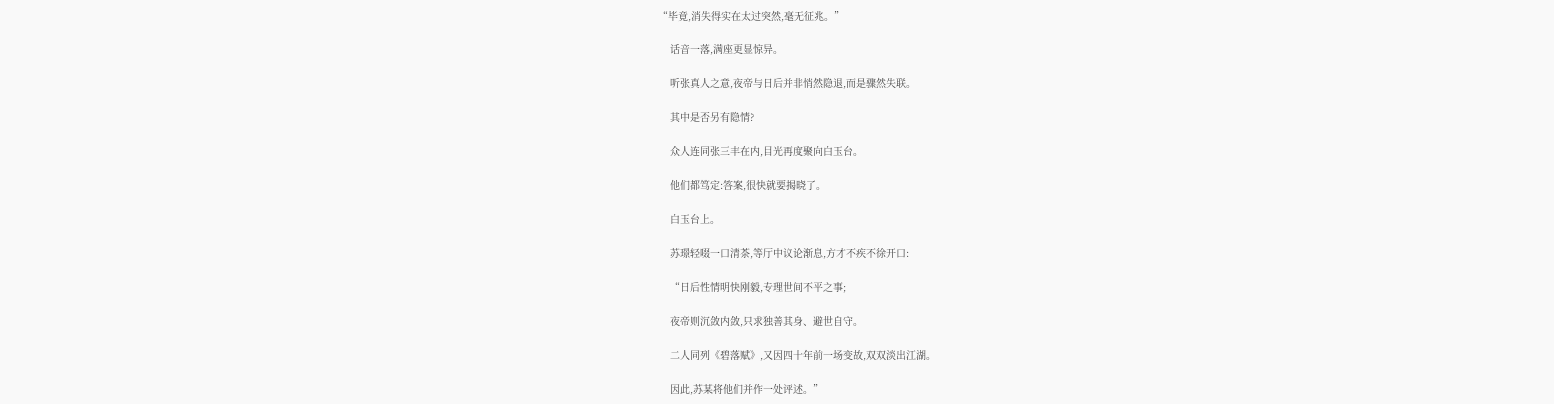“毕竟,消失得实在太过突然,毫无征兆。”

    话音一落,满座更显惊异。

    听张真人之意,夜帝与日后并非悄然隐退,而是骤然失联。

    其中是否另有隐情?

    众人连同张三丰在内,目光再度聚向白玉台。

    他们都笃定:答案,很快就要揭晓了。

    白玉台上。

    苏璟轻啜一口清茶,等厅中议论渐息,方才不疾不徐开口:

    “日后性情明快刚毅,专理世间不平之事;

    夜帝则沉敛内敛,只求独善其身、避世自守。

    二人同列《碧落赋》,又因四十年前一场变故,双双淡出江湖。

    因此,苏某将他们并作一处评述。”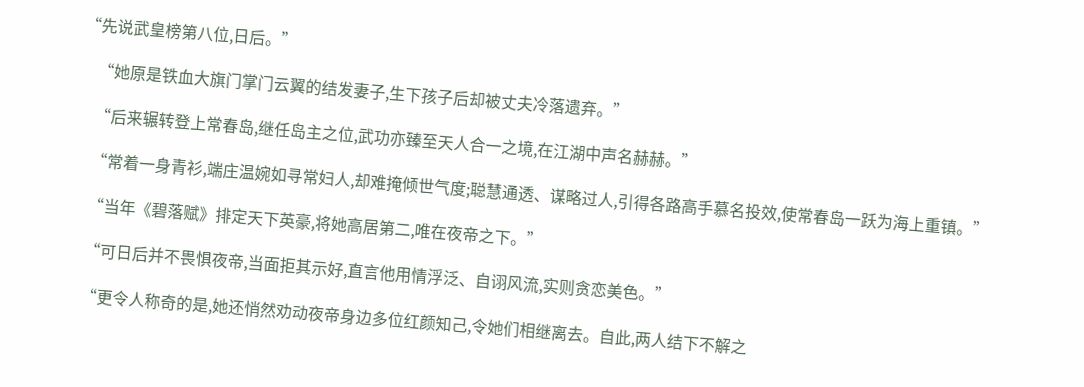“先说武皇榜第八位,日后。”

    “她原是铁血大旗门掌门云翼的结发妻子,生下孩子后却被丈夫冷落遗弃。”

    “后来辗转登上常春岛,继任岛主之位,武功亦臻至天人合一之境,在江湖中声名赫赫。”

    “常着一身青衫,端庄温婉如寻常妇人,却难掩倾世气度;聪慧通透、谋略过人,引得各路高手慕名投效,使常春岛一跃为海上重镇。”

    “当年《碧落赋》排定天下英豪,将她高居第二,唯在夜帝之下。”

    “可日后并不畏惧夜帝,当面拒其示好,直言他用情浮泛、自诩风流,实则贪恋美色。”

    “更令人称奇的是,她还悄然劝动夜帝身边多位红颜知己,令她们相继离去。自此,两人结下不解之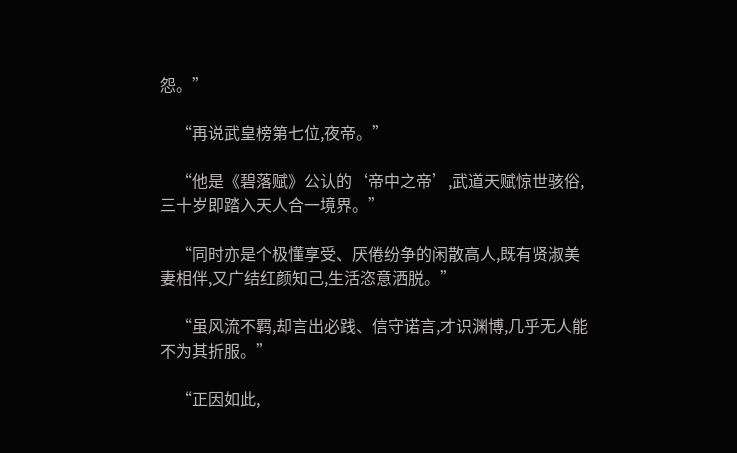怨。”

    “再说武皇榜第七位,夜帝。”

    “他是《碧落赋》公认的‘帝中之帝’,武道天赋惊世骇俗,三十岁即踏入天人合一境界。”

    “同时亦是个极懂享受、厌倦纷争的闲散高人,既有贤淑美妻相伴,又广结红颜知己,生活恣意洒脱。”

    “虽风流不羁,却言出必践、信守诺言,才识渊博,几乎无人能不为其折服。”

    “正因如此,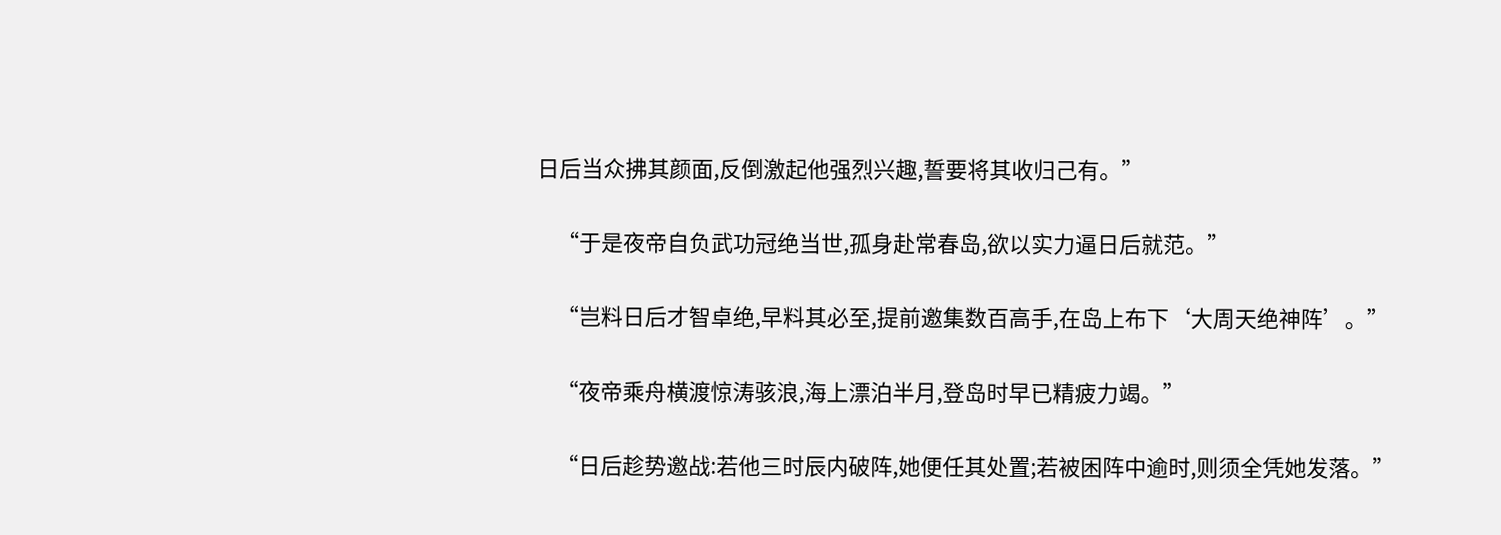日后当众拂其颜面,反倒激起他强烈兴趣,誓要将其收归己有。”

    “于是夜帝自负武功冠绝当世,孤身赴常春岛,欲以实力逼日后就范。”

    “岂料日后才智卓绝,早料其必至,提前邀集数百高手,在岛上布下‘大周天绝神阵’。”

    “夜帝乘舟横渡惊涛骇浪,海上漂泊半月,登岛时早已精疲力竭。”

    “日后趁势邀战:若他三时辰内破阵,她便任其处置;若被困阵中逾时,则须全凭她发落。”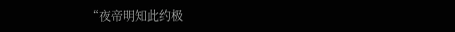“夜帝明知此约极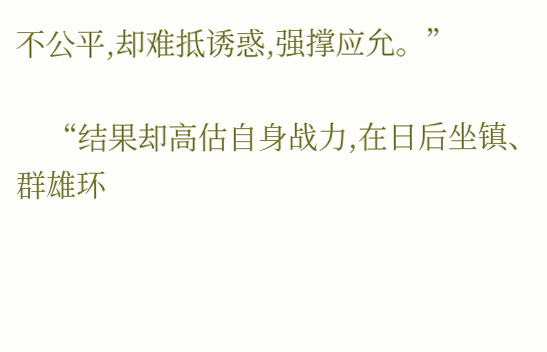不公平,却难抵诱惑,强撑应允。”

    “结果却高估自身战力,在日后坐镇、群雄环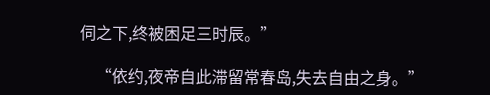伺之下,终被困足三时辰。”

    “依约,夜帝自此滞留常春岛,失去自由之身。”